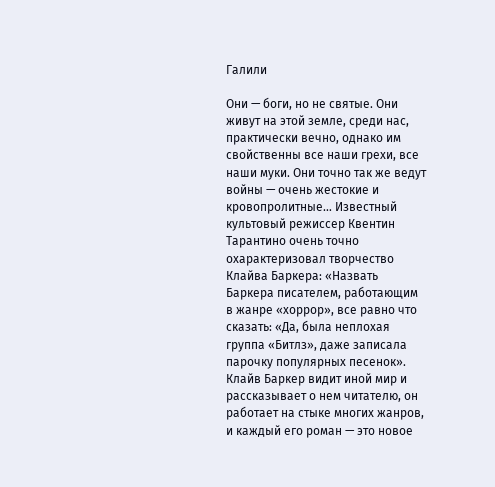Галили

Они — боги, но не святые. Они живут на этой земле, среди нас, практически вечно, однако им свойственны все наши грехи, все наши муки. Они точно так же ведут войны — очень жестокие и кровопролитные… Известный культовый режиссер Квентин Тарантино очень точно охарактеризовал творчество Клайва Баркера: «Назвать Баркера писателем, работающим в жанре «хоррор», все равно что сказать: «Да, была неплохая группа «Битлз», даже записала парочку популярных песенок». Клайв Баркер видит иной мир и рассказывает о нем читателю, он работает на стыке многих жанров, и каждый его роман — это новое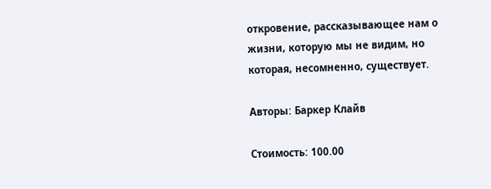откровение, рассказывающее нам о жизни, которую мы не видим, но которая, несомненно, существует.

Авторы: Баркер Клайв

Стоимость: 100.00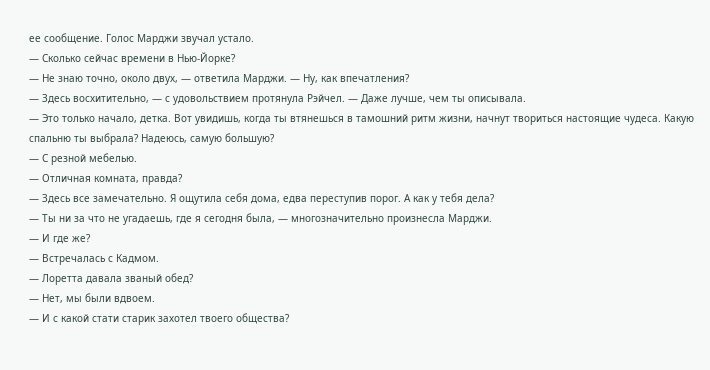ее сообщение. Голос Марджи звучал устало.
— Сколько сейчас времени в Нью-Йорке?
— Не знаю точно, около двух, — ответила Марджи. — Ну, как впечатления?
— Здесь восхитительно, — с удовольствием протянула Рэйчел. — Даже лучше, чем ты описывала.
— Это только начало, детка. Вот увидишь, когда ты втянешься в тамошний ритм жизни, начнут твориться настоящие чудеса. Какую спальню ты выбрала? Надеюсь, самую большую?
— С резной мебелью.
— Отличная комната, правда?
— Здесь все замечательно. Я ощутила себя дома, едва переступив порог. А как у тебя дела?
— Ты ни за что не угадаешь, где я сегодня была, — многозначительно произнесла Марджи.
— И где же?
— Встречалась с Кадмом.
— Лоретта давала званый обед?
— Нет, мы были вдвоем.
— И с какой стати старик захотел твоего общества?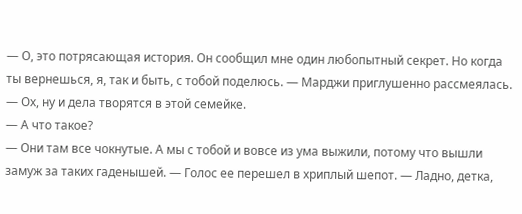— О, это потрясающая история. Он сообщил мне один любопытный секрет. Но когда ты вернешься, я, так и быть, с тобой поделюсь. — Марджи приглушенно рассмеялась. — Ох, ну и дела творятся в этой семейке.
— А что такое?
— Они там все чокнутые. А мы с тобой и вовсе из ума выжили, потому что вышли замуж за таких гаденышей. — Голос ее перешел в хриплый шепот. — Ладно, детка,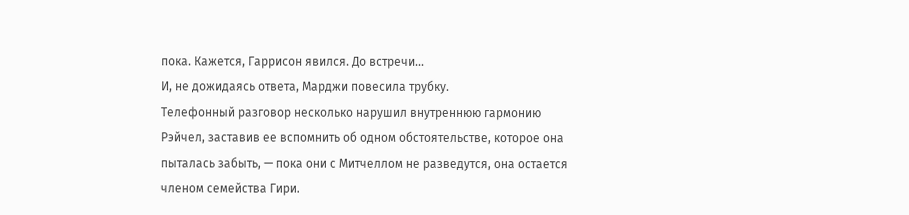пока. Кажется, Гаррисон явился. До встречи…
И, не дожидаясь ответа, Марджи повесила трубку.
Телефонный разговор несколько нарушил внутреннюю гармонию Рэйчел, заставив ее вспомнить об одном обстоятельстве, которое она пыталась забыть, — пока они с Митчеллом не разведутся, она остается членом семейства Гири.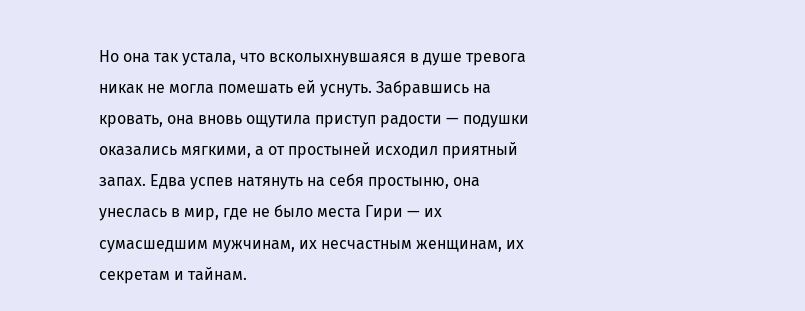Но она так устала, что всколыхнувшаяся в душе тревога никак не могла помешать ей уснуть. Забравшись на кровать, она вновь ощутила приступ радости — подушки оказались мягкими, а от простыней исходил приятный запах. Едва успев натянуть на себя простыню, она унеслась в мир, где не было места Гири — их сумасшедшим мужчинам, их несчастным женщинам, их секретам и тайнам.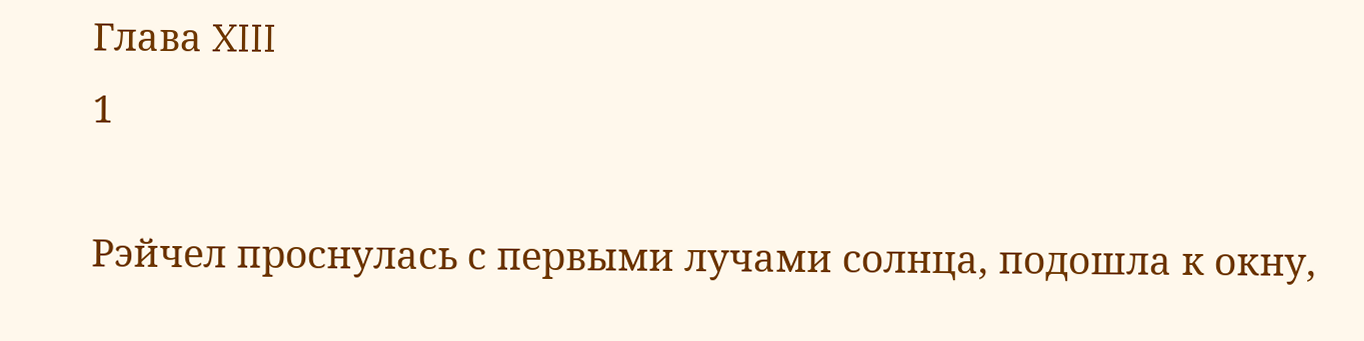Глава XIII
1

Рэйчел проснулась с первыми лучами солнца, подошла к окну,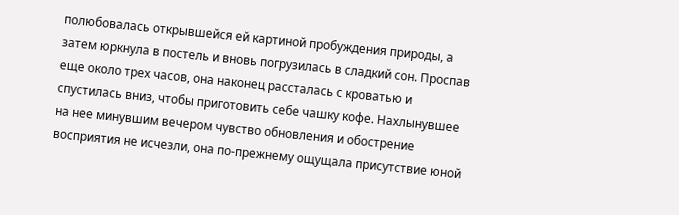полюбовалась открывшейся ей картиной пробуждения природы, а затем юркнула в постель и вновь погрузилась в сладкий сон. Проспав еще около трех часов, она наконец рассталась с кроватью и спустилась вниз, чтобы приготовить себе чашку кофе. Нахлынувшее на нее минувшим вечером чувство обновления и обострение восприятия не исчезли, она по-прежнему ощущала присутствие юной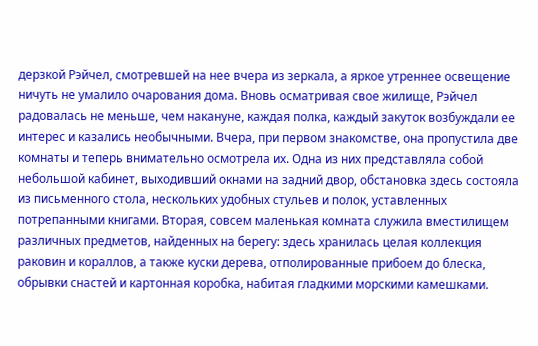дерзкой Рэйчел, смотревшей на нее вчера из зеркала, а яркое утреннее освещение ничуть не умалило очарования дома. Вновь осматривая свое жилище, Рэйчел радовалась не меньше, чем накануне, каждая полка, каждый закуток возбуждали ее интерес и казались необычными. Вчера, при первом знакомстве, она пропустила две комнаты и теперь внимательно осмотрела их. Одна из них представляла собой небольшой кабинет, выходивший окнами на задний двор, обстановка здесь состояла из письменного стола, нескольких удобных стульев и полок, уставленных потрепанными книгами. Вторая, совсем маленькая комната служила вместилищем различных предметов, найденных на берегу: здесь хранилась целая коллекция раковин и кораллов, а также куски дерева, отполированные прибоем до блеска, обрывки снастей и картонная коробка, набитая гладкими морскими камешками.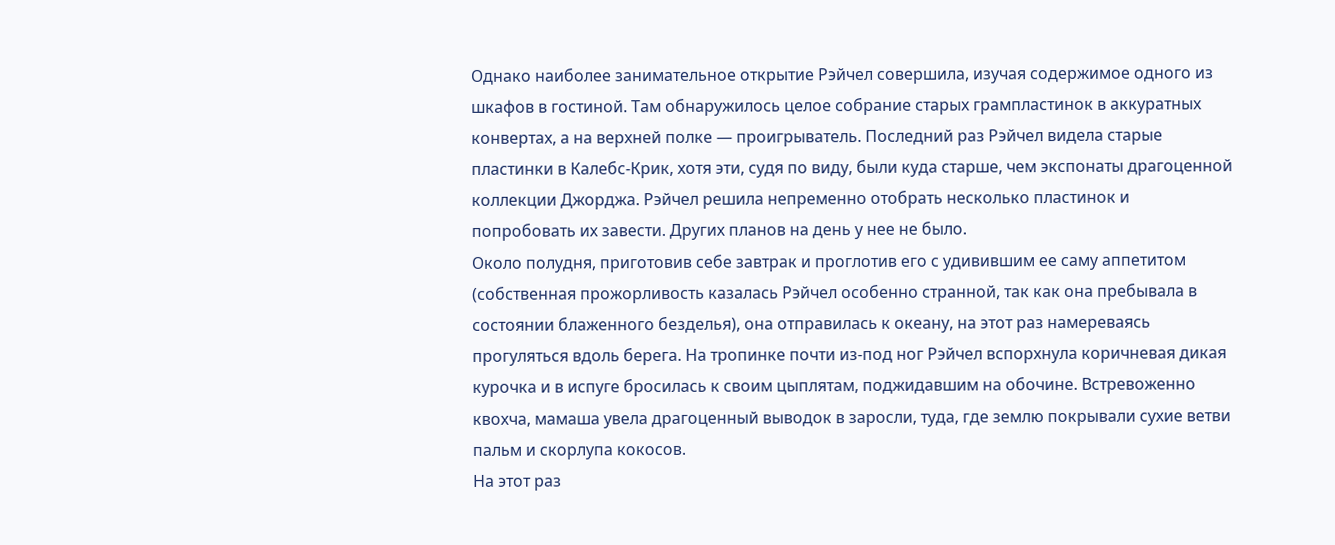Однако наиболее занимательное открытие Рэйчел совершила, изучая содержимое одного из шкафов в гостиной. Там обнаружилось целое собрание старых грампластинок в аккуратных конвертах, а на верхней полке — проигрыватель. Последний раз Рэйчел видела старые пластинки в Калебс-Крик, хотя эти, судя по виду, были куда старше, чем экспонаты драгоценной коллекции Джорджа. Рэйчел решила непременно отобрать несколько пластинок и попробовать их завести. Других планов на день у нее не было.
Около полудня, приготовив себе завтрак и проглотив его с удивившим ее саму аппетитом (собственная прожорливость казалась Рэйчел особенно странной, так как она пребывала в состоянии блаженного безделья), она отправилась к океану, на этот раз намереваясь прогуляться вдоль берега. На тропинке почти из-под ног Рэйчел вспорхнула коричневая дикая курочка и в испуге бросилась к своим цыплятам, поджидавшим на обочине. Встревоженно квохча, мамаша увела драгоценный выводок в заросли, туда, где землю покрывали сухие ветви пальм и скорлупа кокосов.
На этот раз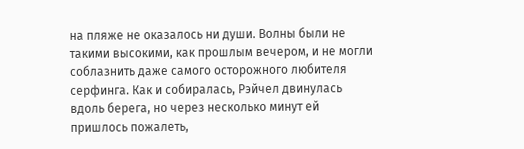на пляже не оказалось ни души. Волны были не такими высокими, как прошлым вечером, и не могли соблазнить даже самого осторожного любителя серфинга. Как и собиралась, Рэйчел двинулась вдоль берега, но через несколько минут ей пришлось пожалеть,